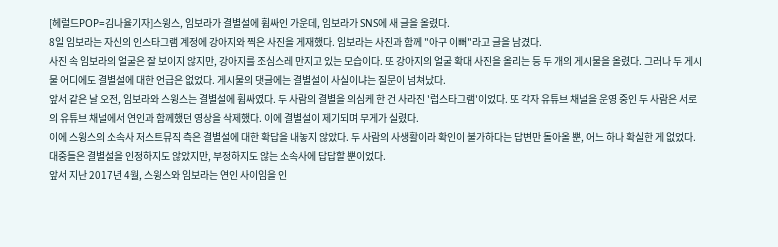[헤럴드POP=김나율기자]스윙스, 임보라가 결별설에 휩싸인 가운데, 임보라가 SNS에 새 글을 올렸다.
8일 임보라는 자신의 인스타그램 계정에 강아지와 찍은 사진을 게재했다. 임보라는 사진과 함께 "아구 이뻐"라고 글을 남겼다.
사진 속 임보라의 얼굴은 잘 보이지 않지만, 강아지를 조심스레 만지고 있는 모습이다. 또 강아지의 얼굴 확대 사진을 올리는 등 두 개의 게시물을 올렸다. 그러나 두 게시물 어디에도 결별설에 대한 언급은 없었다. 게시물의 댓글에는 결별설이 사실이냐는 질문이 넘쳐났다.
앞서 같은 날 오전, 임보라와 스윙스는 결별설에 휩싸였다. 두 사람의 결별을 의심케 한 건 사라진 '럽스타그램'이었다. 또 각자 유튜브 채널을 운영 중인 두 사람은 서로의 유튜브 채널에서 연인과 함께했던 영상을 삭제했다. 이에 결별설이 제기되며 무게가 실렸다.
이에 스윙스의 소속사 저스트뮤직 측은 결별설에 대한 확답을 내놓지 않았다. 두 사람의 사생활이라 확인이 불가하다는 답변만 돌아올 뿐, 어느 하나 확실한 게 없었다. 대중들은 결별설을 인정하지도 않았지만, 부정하지도 않는 소속사에 답답할 뿐이었다.
앞서 지난 2017년 4월, 스윙스와 임보라는 연인 사이임을 인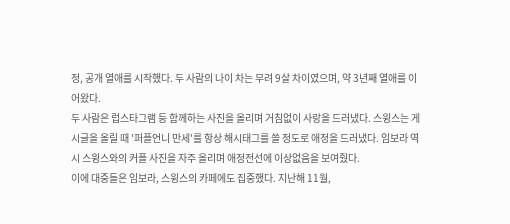정, 공개 열애를 시작했다. 두 사람의 나이 차는 무려 9살 차이였으며, 약 3년째 열애를 이어왔다.
두 사람은 럽스타그램 등 함께하는 사진을 올리며 거침없이 사랑을 드러냈다. 스윙스는 게시글을 올릴 때 '퍼플언니 만세'를 항상 해시태그를 쓸 정도로 애정을 드러냈다. 임보라 역시 스윙스와의 커플 사진을 자주 올리며 애정전선에 이상없음을 보여줬다.
이에 대중들은 임보라, 스윙스의 카페에도 집중했다. 지난해 11월,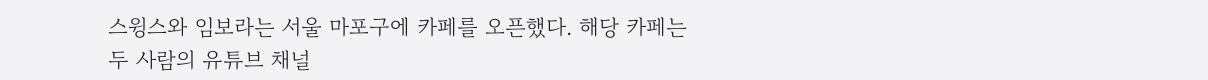스윙스와 임보라는 서울 마포구에 카페를 오픈했다. 해당 카페는 두 사람의 유튜브 채널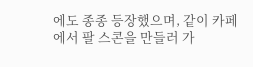에도 종종 등장했으며, 같이 카페에서 팔 스콘을 만들러 가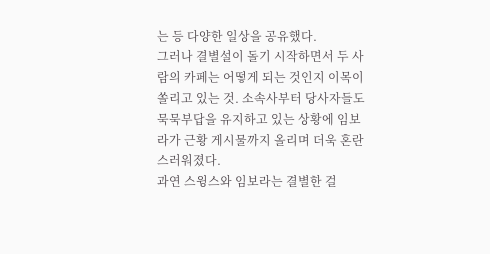는 등 다양한 일상을 공유했다.
그러나 결별설이 돌기 시작하면서 두 사람의 카페는 어떻게 되는 것인지 이목이 쏠리고 있는 것. 소속사부터 당사자들도 묵묵부답을 유지하고 있는 상황에 임보라가 근황 게시물까지 올리며 더욱 혼란스러워졌다.
과연 스윙스와 임보라는 결별한 걸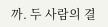까. 두 사람의 결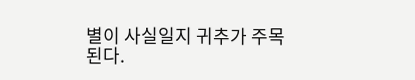별이 사실일지 귀추가 주목된다.